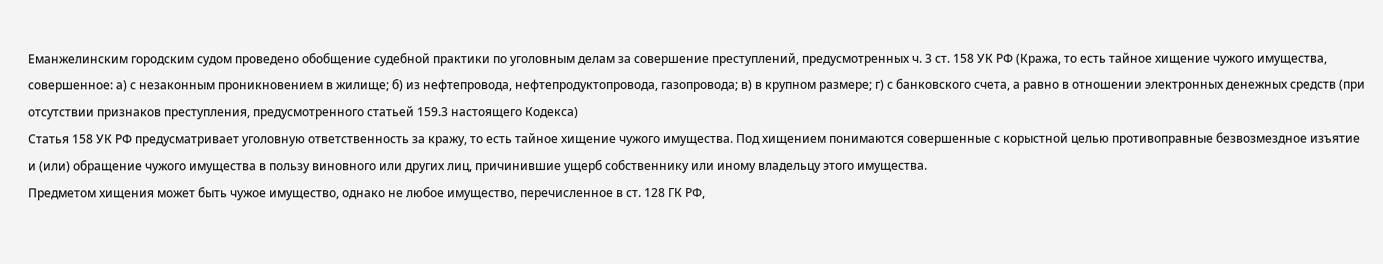Еманжелинским городским судом проведено обобщение судебной практики по уголовным делам за совершение преступлений, предусмотренных ч. 3 ст. 158 УК РФ (Кража, то есть тайное хищение чужого имущества, совершенное: а) с незаконным проникновением в жилище; б) из нефтепровода, нефтепродуктопровода, газопровода; в) в крупном размере; г) с банковского счета, а равно в отношении электронных денежных средств (при отсутствии признаков преступления, предусмотренного статьей 159.3 настоящего Кодекса)
Статья 158 УК РФ предусматривает уголовную ответственность за кражу, то есть тайное хищение чужого имущества. Под хищением понимаются совершенные с корыстной целью противоправные безвозмездное изъятие и (или) обращение чужого имущества в пользу виновного или других лиц, причинившие ущерб собственнику или иному владельцу этого имущества.
Предметом хищения может быть чужое имущество, однако не любое имущество, перечисленное в ст. 128 ГК РФ,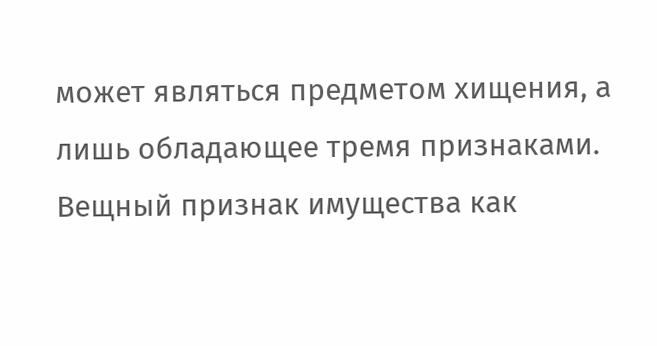может являться предметом хищения, а лишь обладающее тремя признаками.
Вещный признак имущества как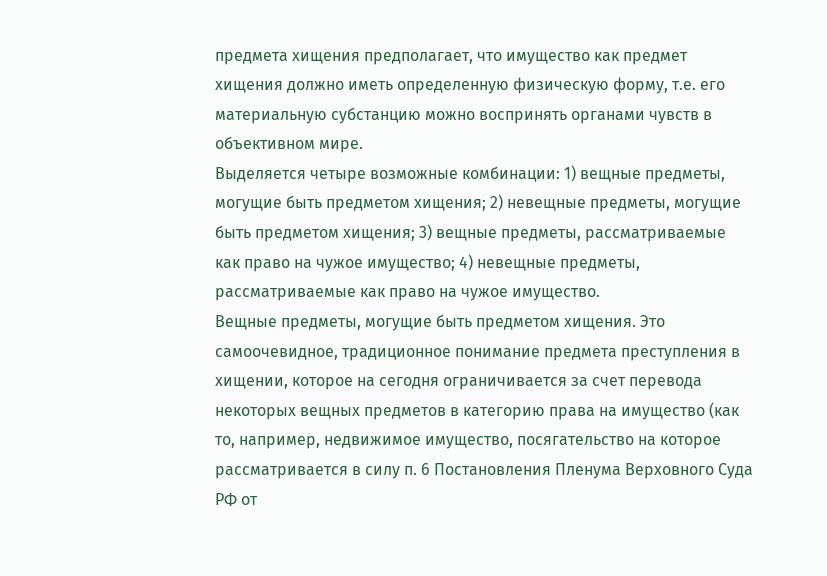предмета хищения предполагает, что имущество как предмет хищения должно иметь определенную физическую форму, т.е. его материальную субстанцию можно воспринять органами чувств в объективном мире.
Выделяется четыре возможные комбинации: 1) вещные предметы, могущие быть предметом хищения; 2) невещные предметы, могущие быть предметом хищения; 3) вещные предметы, рассматриваемые как право на чужое имущество; 4) невещные предметы, рассматриваемые как право на чужое имущество.
Вещные предметы, могущие быть предметом хищения. Это самоочевидное, традиционное понимание предмета преступления в хищении, которое на сегодня ограничивается за счет перевода некоторых вещных предметов в категорию права на имущество (как то, например, недвижимое имущество, посягательство на которое рассматривается в силу п. 6 Постановления Пленума Верховного Суда РФ от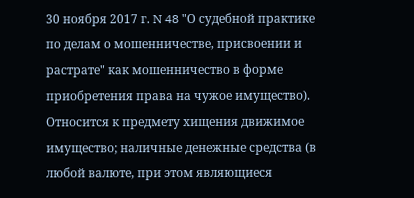30 ноября 2017 г. N 48 "О судебной практике по делам о мошенничестве, присвоении и растрате" как мошенничество в форме приобретения права на чужое имущество).
Относится к предмету хищения движимое имущество; наличные денежные средства (в любой валюте, при этом являющиеся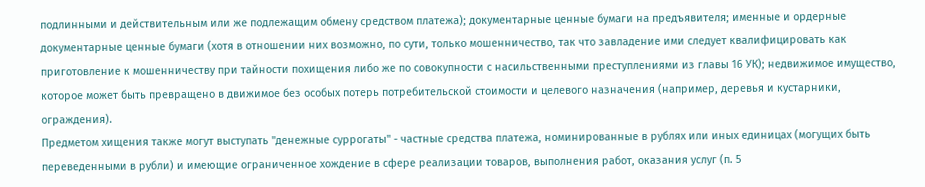подлинными и действительным или же подлежащим обмену средством платежа); документарные ценные бумаги на предъявителя; именные и ордерные документарные ценные бумаги (хотя в отношении них возможно, по сути, только мошенничество, так что завладение ими следует квалифицировать как приготовление к мошенничеству при тайности похищения либо же по совокупности с насильственными преступлениями из главы 16 УК); недвижимое имущество, которое может быть превращено в движимое без особых потерь потребительской стоимости и целевого назначения (например, деревья и кустарники, ограждения).
Предметом хищения также могут выступать "денежные суррогаты" - частные средства платежа, номинированные в рублях или иных единицах (могущих быть переведенными в рубли) и имеющие ограниченное хождение в сфере реализации товаров, выполнения работ, оказания услуг (п. 5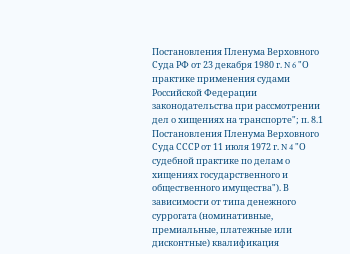Постановления Пленума Верховного Суда РФ от 23 декабря 1980 г. N 6 "О практике применения судами Российской Федерации законодательства при рассмотрении дел о хищениях на транспорте"; п. 8.1 Постановления Пленума Верховного Суда СССР от 11 июля 1972 г. N 4 "О судебной практике по делам о хищениях государственного и общественного имущества"). В зависимости от типа денежного суррогата (номинативные, премиальные, платежные или дисконтные) квалификация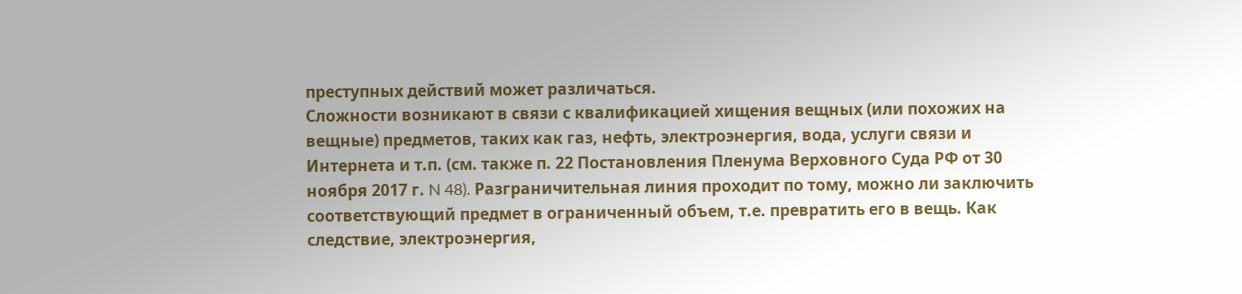преступных действий может различаться.
Сложности возникают в связи с квалификацией хищения вещных (или похожих на вещные) предметов, таких как газ, нефть, электроэнергия, вода, услуги связи и Интернета и т.п. (см. также п. 22 Постановления Пленума Верховного Суда РФ от 30 ноября 2017 г. N 48). Разграничительная линия проходит по тому, можно ли заключить соответствующий предмет в ограниченный объем, т.е. превратить его в вещь. Как следствие, электроэнергия,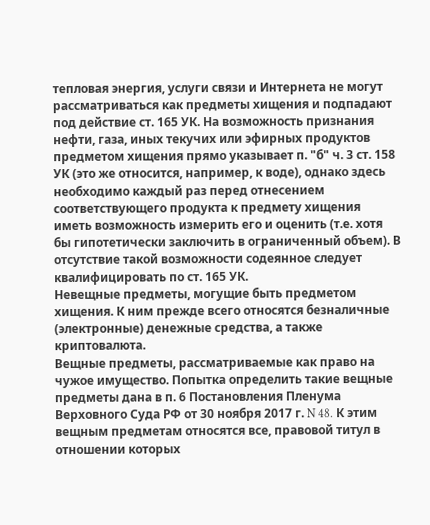тепловая энергия, услуги связи и Интернета не могут рассматриваться как предметы хищения и подпадают под действие ст. 165 УК. На возможность признания нефти, газа, иных текучих или эфирных продуктов предметом хищения прямо указывает п. "б" ч. 3 ст. 158 УК (это же относится, например, к воде), однако здесь необходимо каждый раз перед отнесением соответствующего продукта к предмету хищения иметь возможность измерить его и оценить (т.е. хотя бы гипотетически заключить в ограниченный объем). В отсутствие такой возможности содеянное следует квалифицировать по ст. 165 УК.
Невещные предметы, могущие быть предметом хищения. К ним прежде всего относятся безналичные (электронные) денежные средства, а также криптовалюта.
Вещные предметы, рассматриваемые как право на чужое имущество. Попытка определить такие вещные предметы дана в п. 6 Постановления Пленума Верховного Суда РФ от 30 ноября 2017 г. N 48. К этим вещным предметам относятся все, правовой титул в отношении которых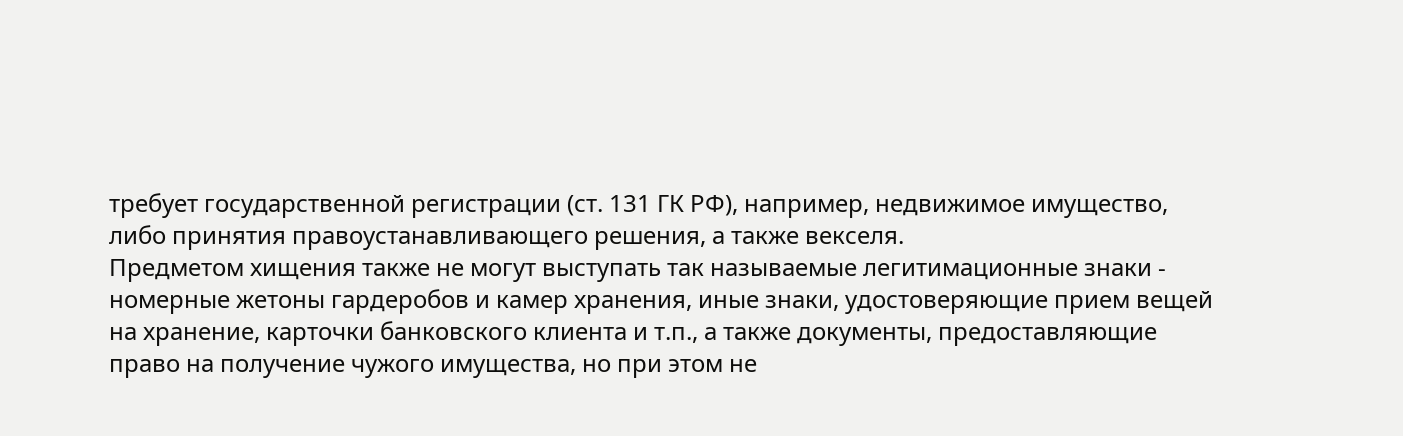требует государственной регистрации (ст. 131 ГК РФ), например, недвижимое имущество, либо принятия правоустанавливающего решения, а также векселя.
Предметом хищения также не могут выступать так называемые легитимационные знаки - номерные жетоны гардеробов и камер хранения, иные знаки, удостоверяющие прием вещей на хранение, карточки банковского клиента и т.п., а также документы, предоставляющие право на получение чужого имущества, но при этом не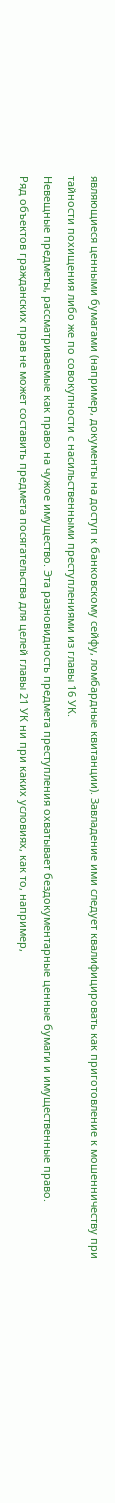являющиеся ценными бумагами (например, документы на доступ к банковскому сейфу, ломбардные квитанции). Завладение ими следует квалифицировать как приготовление к мошенничеству при тайности похищения либо же по совокупности с насильственными преступлениями из главы 16 УК.
Невещные предметы, рассматриваемые как право на чужое имущество. Эта разновидность предмета преступления охватывает бездокументарные ценные бумаги и имущественные право.
Ряд объектов гражданских прав не может составить предмета посягательства для целей главы 21 УК ни при каких условиях, как то, например,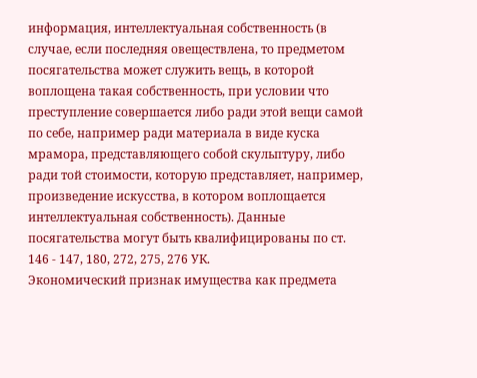информация, интеллектуальная собственность (в случае, если последняя овеществлена, то предметом посягательства может служить вещь, в которой воплощена такая собственность, при условии что преступление совершается либо ради этой вещи самой по себе, например ради материала в виде куска мрамора, представляющего собой скульптуру, либо ради той стоимости, которую представляет, например, произведение искусства, в котором воплощается интеллектуальная собственность). Данные посягательства могут быть квалифицированы по ст. 146 - 147, 180, 272, 275, 276 УК.
Экономический признак имущества как предмета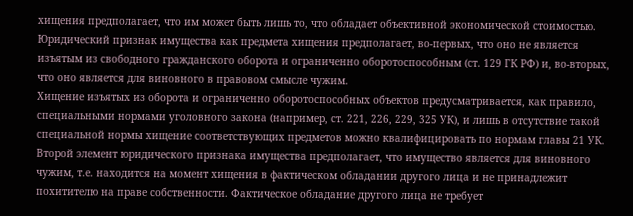хищения предполагает, что им может быть лишь то, что обладает объективной экономической стоимостью.
Юридический признак имущества как предмета хищения предполагает, во-первых, что оно не является изъятым из свободного гражданского оборота и ограниченно оборотоспособным (ст. 129 ГК РФ) и, во-вторых, что оно является для виновного в правовом смысле чужим.
Хищение изъятых из оборота и ограниченно оборотоспособных объектов предусматривается, как правило, специальными нормами уголовного закона (например, ст. 221, 226, 229, 325 УК), и лишь в отсутствие такой специальной нормы хищение соответствующих предметов можно квалифицировать по нормам главы 21 УК.
Второй элемент юридического признака имущества предполагает, что имущество является для виновного чужим, т.е. находится на момент хищения в фактическом обладании другого лица и не принадлежит похитителю на праве собственности. Фактическое обладание другого лица не требует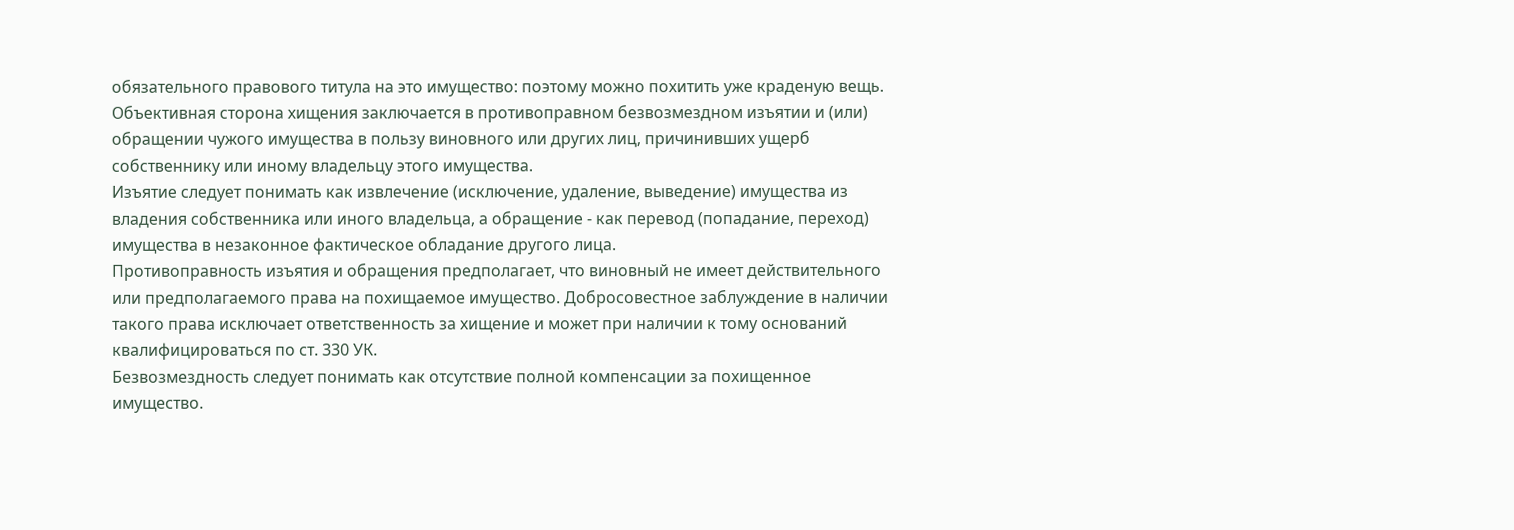обязательного правового титула на это имущество: поэтому можно похитить уже краденую вещь.
Объективная сторона хищения заключается в противоправном безвозмездном изъятии и (или) обращении чужого имущества в пользу виновного или других лиц, причинивших ущерб собственнику или иному владельцу этого имущества.
Изъятие следует понимать как извлечение (исключение, удаление, выведение) имущества из владения собственника или иного владельца, а обращение - как перевод (попадание, переход) имущества в незаконное фактическое обладание другого лица.
Противоправность изъятия и обращения предполагает, что виновный не имеет действительного или предполагаемого права на похищаемое имущество. Добросовестное заблуждение в наличии такого права исключает ответственность за хищение и может при наличии к тому оснований квалифицироваться по ст. 330 УК.
Безвозмездность следует понимать как отсутствие полной компенсации за похищенное имущество.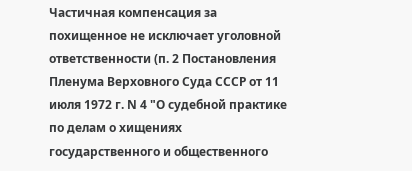Частичная компенсация за похищенное не исключает уголовной ответственности (п. 2 Постановления Пленума Верховного Суда СССР от 11 июля 1972 г. N 4 "О судебной практике по делам о хищениях государственного и общественного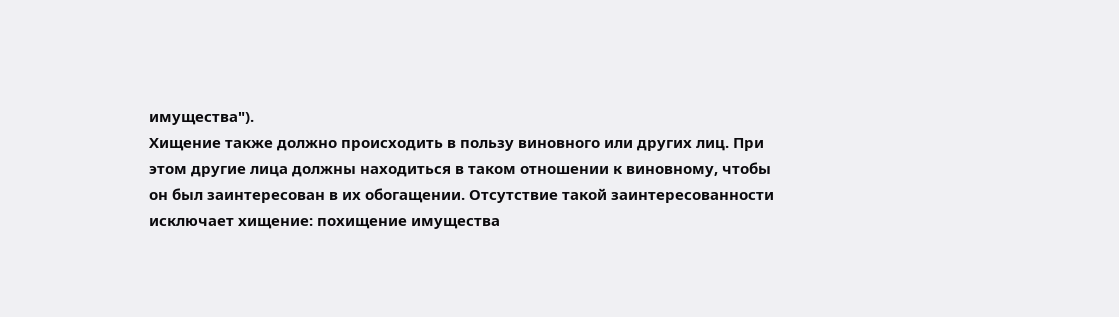имущества").
Хищение также должно происходить в пользу виновного или других лиц. При этом другие лица должны находиться в таком отношении к виновному, чтобы он был заинтересован в их обогащении. Отсутствие такой заинтересованности исключает хищение: похищение имущества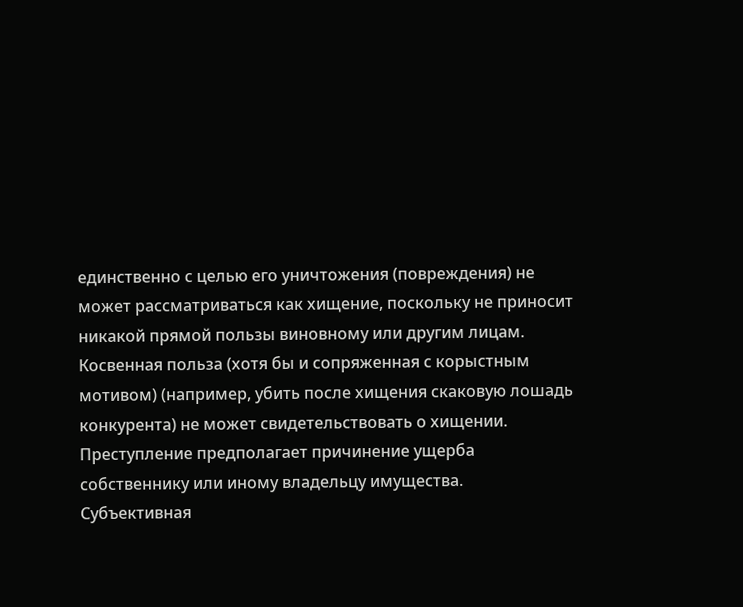единственно с целью его уничтожения (повреждения) не может рассматриваться как хищение, поскольку не приносит никакой прямой пользы виновному или другим лицам. Косвенная польза (хотя бы и сопряженная с корыстным мотивом) (например, убить после хищения скаковую лошадь конкурента) не может свидетельствовать о хищении.
Преступление предполагает причинение ущерба собственнику или иному владельцу имущества.
Субъективная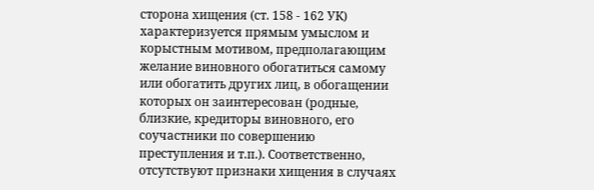сторона хищения (ст. 158 - 162 УК) характеризуется прямым умыслом и корыстным мотивом, предполагающим желание виновного обогатиться самому или обогатить других лиц, в обогащении которых он заинтересован (родные, близкие, кредиторы виновного, его соучастники по совершению преступления и т.п.). Соответственно, отсутствуют признаки хищения в случаях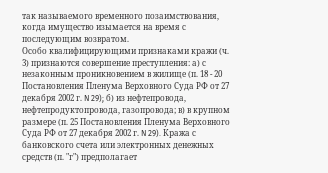так называемого временного позаимствования, когда имущество изымается на время с последующим возвратом.
Особо квалифицирующими признаками кражи (ч. 3) признаются совершение преступления: а) с незаконным проникновением в жилище (п. 18 - 20 Постановления Пленума Верховного Суда РФ от 27 декабря 2002 г. N 29); б) из нефтепровода, нефтепродуктопровода, газопровода; в) в крупном размере (п. 25 Постановления Пленума Верховного Суда РФ от 27 декабря 2002 г. N 29). Кража с банковского счета или электронных денежных средств (п. "г") предполагает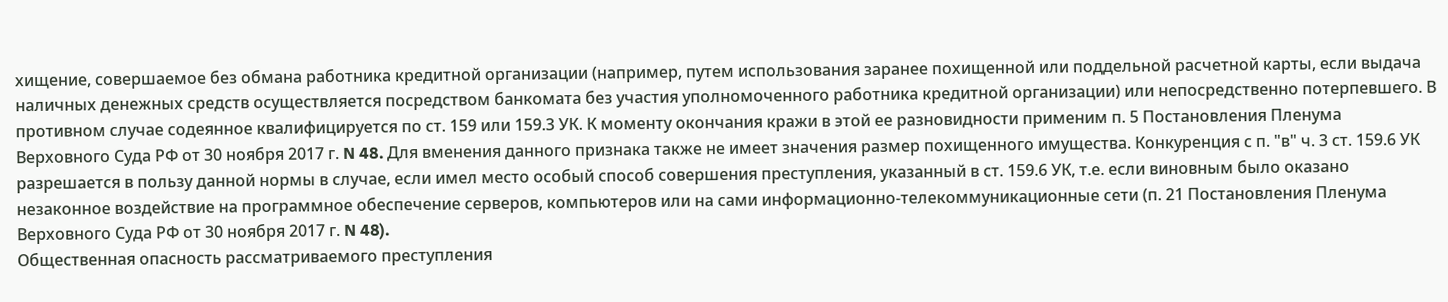хищение, совершаемое без обмана работника кредитной организации (например, путем использования заранее похищенной или поддельной расчетной карты, если выдача наличных денежных средств осуществляется посредством банкомата без участия уполномоченного работника кредитной организации) или непосредственно потерпевшего. В противном случае содеянное квалифицируется по ст. 159 или 159.3 УК. К моменту окончания кражи в этой ее разновидности применим п. 5 Постановления Пленума Верховного Суда РФ от 30 ноября 2017 г. N 48. Для вменения данного признака также не имеет значения размер похищенного имущества. Конкуренция с п. "в" ч. 3 ст. 159.6 УК разрешается в пользу данной нормы в случае, если имел место особый способ совершения преступления, указанный в ст. 159.6 УК, т.е. если виновным было оказано незаконное воздействие на программное обеспечение серверов, компьютеров или на сами информационно-телекоммуникационные сети (п. 21 Постановления Пленума Верховного Суда РФ от 30 ноября 2017 г. N 48).
Общественная опасность рассматриваемого преступления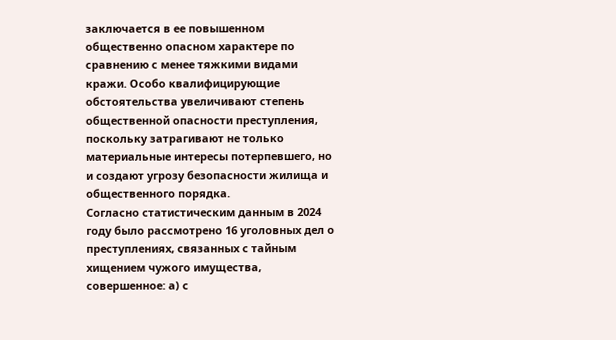заключается в ее повышенном общественно опасном характере по сравнению с менее тяжкими видами кражи. Особо квалифицирующие обстоятельства увеличивают степень общественной опасности преступления, поскольку затрагивают не только материальные интересы потерпевшего, но и создают угрозу безопасности жилища и общественного порядка.
Согласно статистическим данным в 2024 году было рассмотрено 16 уголовных дел о преступлениях, связанных с тайным хищением чужого имущества, совершенное: а) с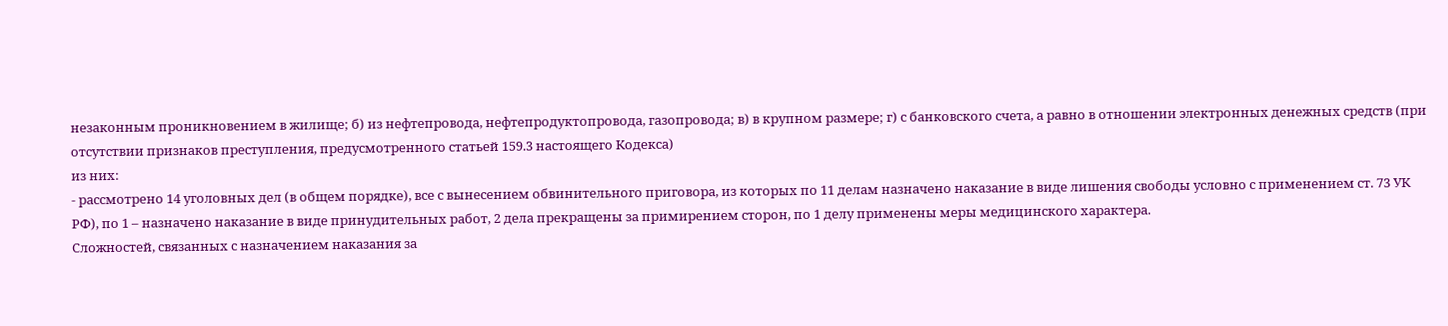незаконным проникновением в жилище; б) из нефтепровода, нефтепродуктопровода, газопровода; в) в крупном размере; г) с банковского счета, а равно в отношении электронных денежных средств (при отсутствии признаков преступления, предусмотренного статьей 159.3 настоящего Кодекса)
из них:
- рассмотрено 14 уголовных дел (в общем порядке), все с вынесением обвинительного приговора, из которых по 11 делам назначено наказание в виде лишения свободы условно с применением ст. 73 УК РФ), по 1 – назначено наказание в виде принудительных работ, 2 дела прекращены за примирением сторон, по 1 делу применены меры медицинского характера.
Сложностей, связанных с назначением наказания за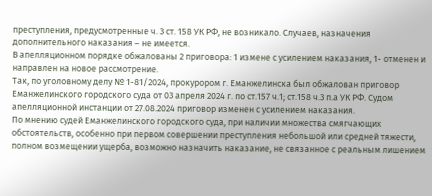преступления, предусмотренные ч. 3 ст. 158 УК РФ, не возникало. Случаев, назначения дополнительного наказания – не имеется.
В апелляционном порядке обжалованы 2 приговора: 1 измене с усилением наказания, 1- отменен и направлен на новое рассмотрение.
Так, по уголовному делу № 1-81/2024, прокурором г. Еманжелинска был обжалован приговор Еманжелинского городского суда от 03 апреля 2024 г. по ст.157 ч.1; ст.158 ч.3 п.а УК РФ. Судом апелляционной инстанции от 27.08.2024 приговор изменен с усилением наказания.
По мнению судей Еманжелинского городского суда, при наличии множества смягчающих обстоятельств, особенно при первом совершении преступления небольшой или средней тяжести, полном возмещении ущерба, возможно назначить наказание, не связанное с реальным лишением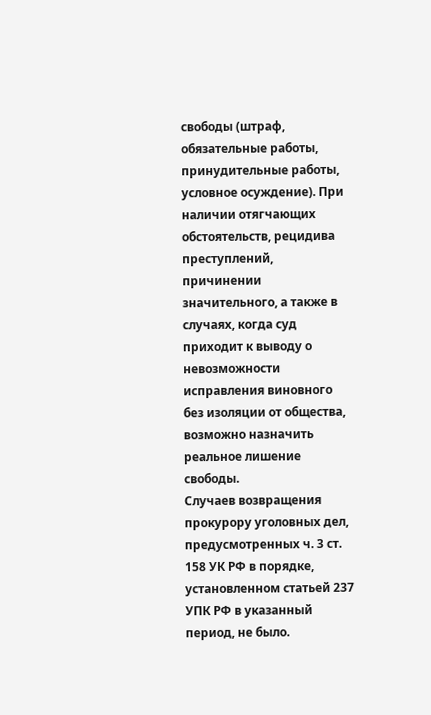свободы (штраф, обязательные работы, принудительные работы, условное осуждение). При наличии отягчающих обстоятельств, рецидива преступлений, причинении значительного, а также в случаях, когда суд приходит к выводу о невозможности исправления виновного без изоляции от общества, возможно назначить реальное лишение свободы.
Случаев возвращения прокурору уголовных дел, предусмотренных ч. 3 ст. 158 УК РФ в порядке, установленном статьей 237 УПК РФ в указанный период, не было.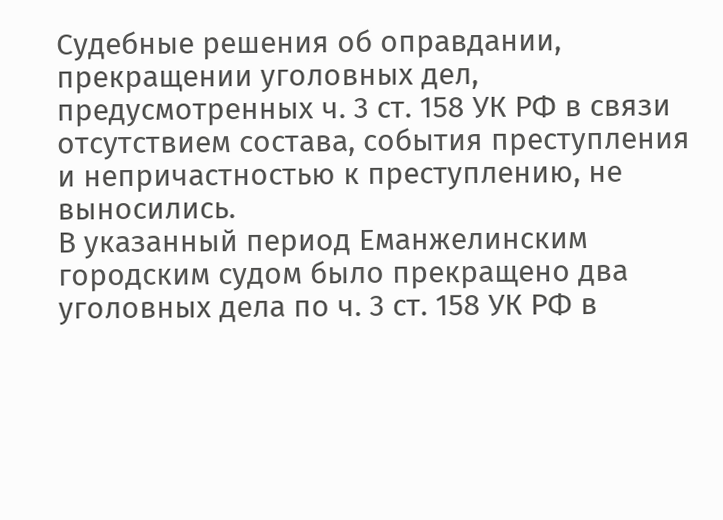Судебные решения об оправдании, прекращении уголовных дел, предусмотренных ч. 3 ст. 158 УК РФ в связи отсутствием состава, события преступления и непричастностью к преступлению, не выносились.
В указанный период Еманжелинским городским судом было прекращено два уголовных дела по ч. 3 ст. 158 УК РФ в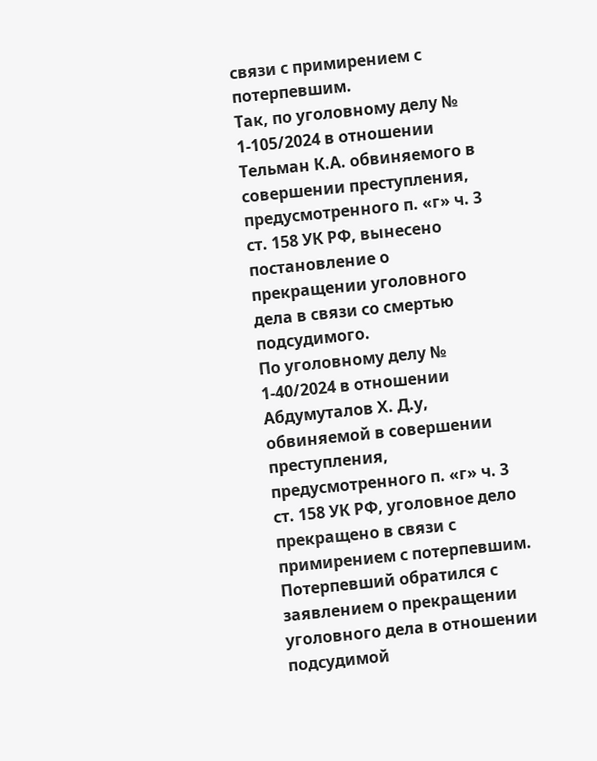связи с примирением с потерпевшим.
Так, по уголовному делу № 1-105/2024 в отношении Тельман К.А. обвиняемого в совершении преступления, предусмотренного п. «г» ч. 3 ст. 158 УК РФ, вынесено постановление о прекращении уголовного дела в связи со смертью подсудимого.
По уголовному делу № 1-40/2024 в отношении Абдумуталов Х. Д.у, обвиняемой в совершении преступления, предусмотренного п. «г» ч. 3 ст. 158 УК РФ, уголовное дело прекращено в связи с примирением с потерпевшим.
Потерпевший обратился с заявлением о прекращении уголовного дела в отношении подсудимой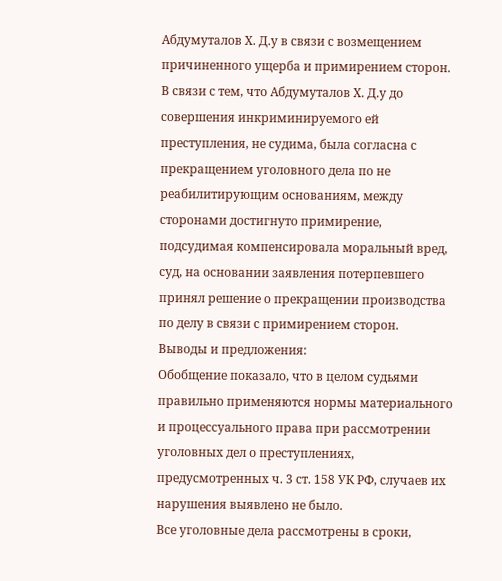Абдумуталов Х. Д.у в связи с возмещением причиненного ущерба и примирением сторон. В связи с тем, что Абдумуталов Х. Д.у до совершения инкриминируемого ей преступления, не судима, была согласна с прекращением уголовного дела по не реабилитирующим основаниям, между сторонами достигнуто примирение, подсудимая компенсировала моральный вред, суд, на основании заявления потерпевшего принял решение о прекращении производства по делу в связи с примирением сторон.
Выводы и предложения:
Обобщение показало, что в целом судьями правильно применяются нормы материального и процессуального права при рассмотрении уголовных дел о преступлениях, предусмотренных ч. 3 ст. 158 УК РФ, случаев их нарушения выявлено не было.
Все уголовные дела рассмотрены в сроки,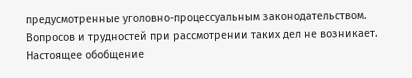предусмотренные уголовно-процессуальным законодательством.
Вопросов и трудностей при рассмотрении таких дел не возникает.
Настоящее обобщение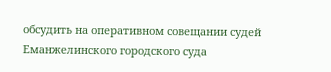обсудить на оперативном совещании судей Еманжелинского городского суда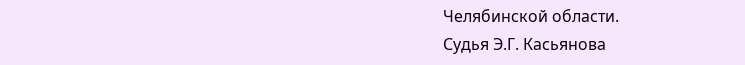Челябинской области.
Судья Э.Г. Касьянова